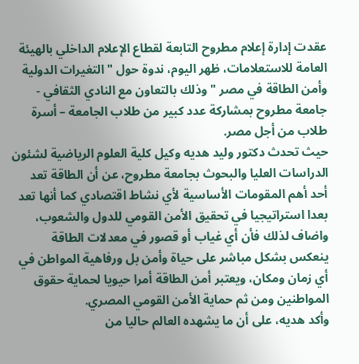عقدت إدارة إعلام مطروح التابعة لقطاع الإعلام الداخلي بالهيئة العامة للاستعلامات، ظهر اليوم، ندوة حول " التغيرات الدولية وأمن الطاقة في مصر " وذلك بالتعاون مع النادي الثقافي - جامعة مطروح بمشاركة عدد كبير من طلاب الجامعة – أسرة طلاب من أجل مصر.
حيث تحدث دكتور وليد هديه وكيل كلية العلوم الرياضية لشئون الدراسات العليا والبحوث بجامعة مطروح، عن أن الطاقة تعد أحد أهم المقومات الأساسية لأي نشاط اقتصادي كما أنها تعد بعدا استراتيجيا في تحقيق الأمن القومي للدول والشعوب،
واضاف لذلك فأن أي غياب أو قصور في معدلات الطاقة ينعكس بشكل مباشر على حياة وأمن بل ورفاهية المواطن في أي زمان ومكان، ويعتبر أمن الطاقة أمرا حيويا لحماية حقوق المواطنين ومن ثم حماية الأمن القومي المصري.
وأكد هديه، على أن ما يشهده العالم حاليا من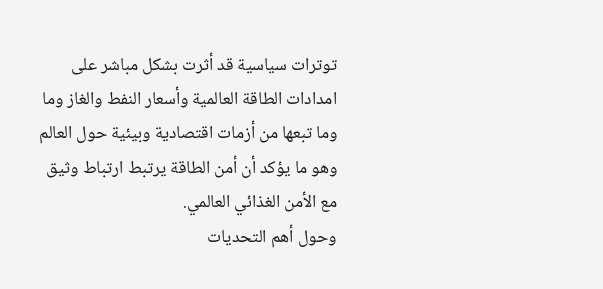توترات سياسية قد أثرت بشكل مباشر على امدادات الطاقة العالمية وأسعار النفط والغاز وما وما تبعها من أزمات اقتصادية وبيئية حول العالم وهو ما يؤكد أن أمن الطاقة يرتبط ارتباط وثيق مع الأمن الغذائي العالمي.
وحول أهم التحديات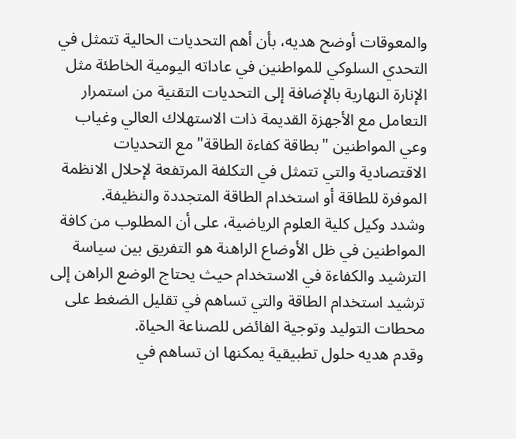والمعوقات أوضح هديه، بأن أهم التحديات الحالية تتمثل في التحدي السلوكي للمواطنين في عاداته اليومية الخاطئة مثل الإنارة النهارية بالإضافة إلى التحديات التقنية من استمرار التعامل مع الأجهزة القديمة ذات الاستهلاك العالي وغياب وعي المواطنين "بطاقة كفاءة الطاقة" مع التحديات الاقتصادية والتي تتمثل في التكلفة المرتفعة لإحلال الانظمة الموفرة للطاقة أو استخدام الطاقة المتجددة والنظيفة.
وشدد وكيل كلية العلوم الرياضية، على أن المطلوب من كافة المواطنين في ظل الأوضاع الراهنة هو التفريق بين سياسة الترشيد والكفاءة في الاستخدام حيث يحتاج الوضع الراهن إلى ترشيد استخدام الطاقة والتي تساهم في تقليل الضغط على محطات التوليد وتوجية الفائض للصناعة الحياة.
وقدم هديه حلول تطبيقية يمكنها ان تساهم في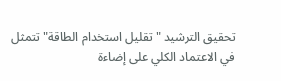تحقيق الترشيد "تقليل استخدام الطاقة" تتمثل في الاعتماد الكلي على إضاءة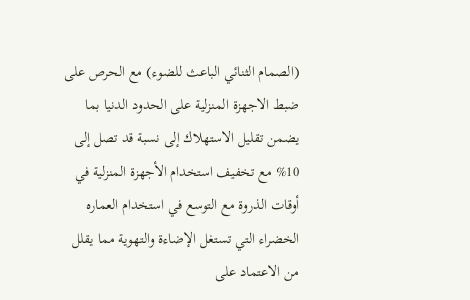(الصمام الثنائي الباعث للضوء) مع الحرص على ضبط الاجهزة المنزلية على الحدود الدنيا بما يضمن تقليل الاستهلاك إلى نسبة قد تصل إلى 10% مع تخفيف استخدام الأجهزة المنزلية في أوقات الذروة مع التوسع في استخدام العماره الخضراء التي تستغل الإضاءة والتهوية مما يقلل من الاعتماد على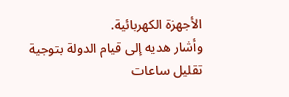الأجهزة الكهربائية.
وأشار هديه إلى قيام الدولة بتوجية تقليل ساعات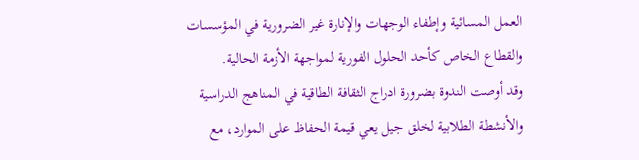العمل المسائية وإطفاء الوجهات والإنارة غير الضرورية في المؤسسات والقطاع الخاص كأحد الحلول الفورية لمواجهة الأزمة الحالية.
وقد أوصت الندوة بضرورة ادراج الثقافة الطاقية في المناهج الدراسية والأنشطة الطلابية لخلق جيل يعي قيمة الحفاظ على الموارد، مع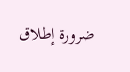ضرورة إطلاق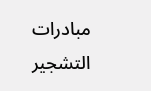مبادرات التشجير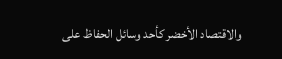والاقتصاد الأخضر كأحد وسائل الحفاظ على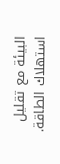البيئة مع تقليل استهلاك الطاقة.